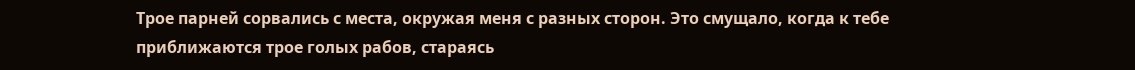Трое парней сорвались с места, окружая меня с разных сторон. Это смущало, когда к тебе приближаются трое голых рабов, стараясь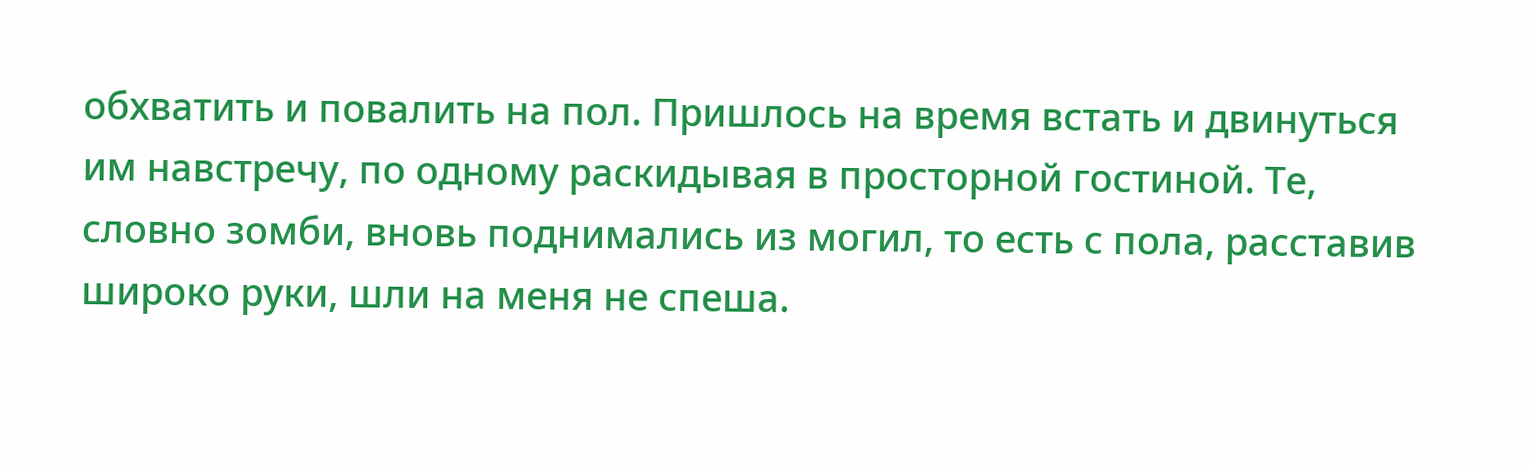обхватить и повалить на пол. Пришлось на время встать и двинуться им навстречу, по одному раскидывая в просторной гостиной. Те, словно зомби, вновь поднимались из могил, то есть с пола, расставив широко руки, шли на меня не спеша.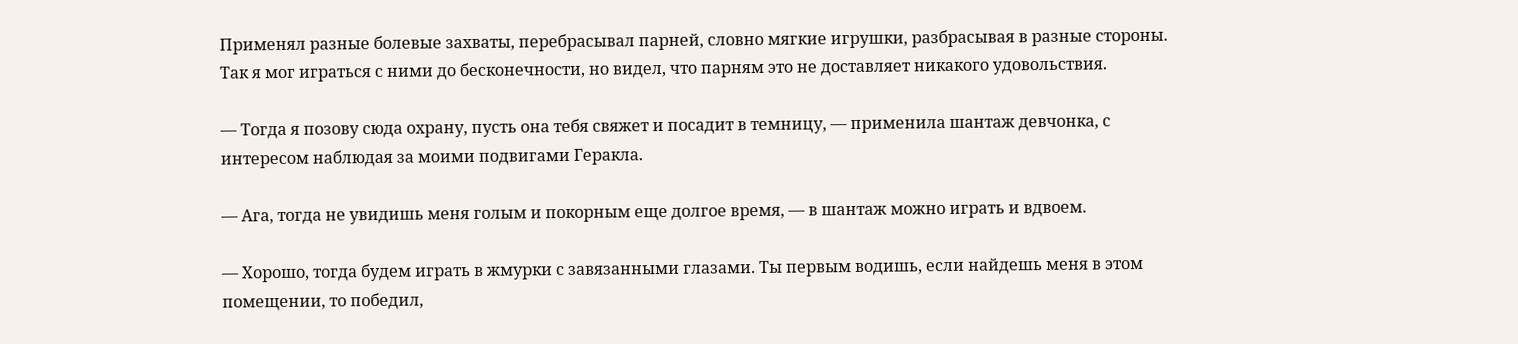Применял разные болевые захваты, перебрасывал парней, словно мягкие игрушки, разбрасывая в разные стороны. Так я мог играться с ними до бесконечности, но видел, что парням это не доставляет никакого удовольствия.

— Тогда я позову сюда охрану, пусть она тебя свяжет и посадит в темницу, — применила шантаж девчонка, с интересом наблюдая за моими подвигами Геракла.

— Ага, тогда не увидишь меня голым и покорным еще долгое время, — в шантаж можно играть и вдвоем.

— Хорошо, тогда будем играть в жмурки с завязанными глазами. Ты первым водишь, если найдешь меня в этом помещении, то победил,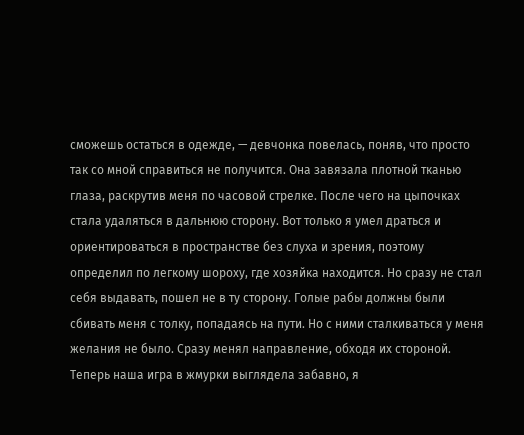сможешь остаться в одежде, — девчонка повелась, поняв, что просто так со мной справиться не получится. Она завязала плотной тканью глаза, раскрутив меня по часовой стрелке. После чего на цыпочках стала удаляться в дальнюю сторону. Вот только я умел драться и ориентироваться в пространстве без слуха и зрения, поэтому определил по легкому шороху, где хозяйка находится. Но сразу не стал себя выдавать, пошел не в ту сторону. Голые рабы должны были сбивать меня с толку, попадаясь на пути. Но с ними сталкиваться у меня желания не было. Сразу менял направление, обходя их стороной. Теперь наша игра в жмурки выглядела забавно, я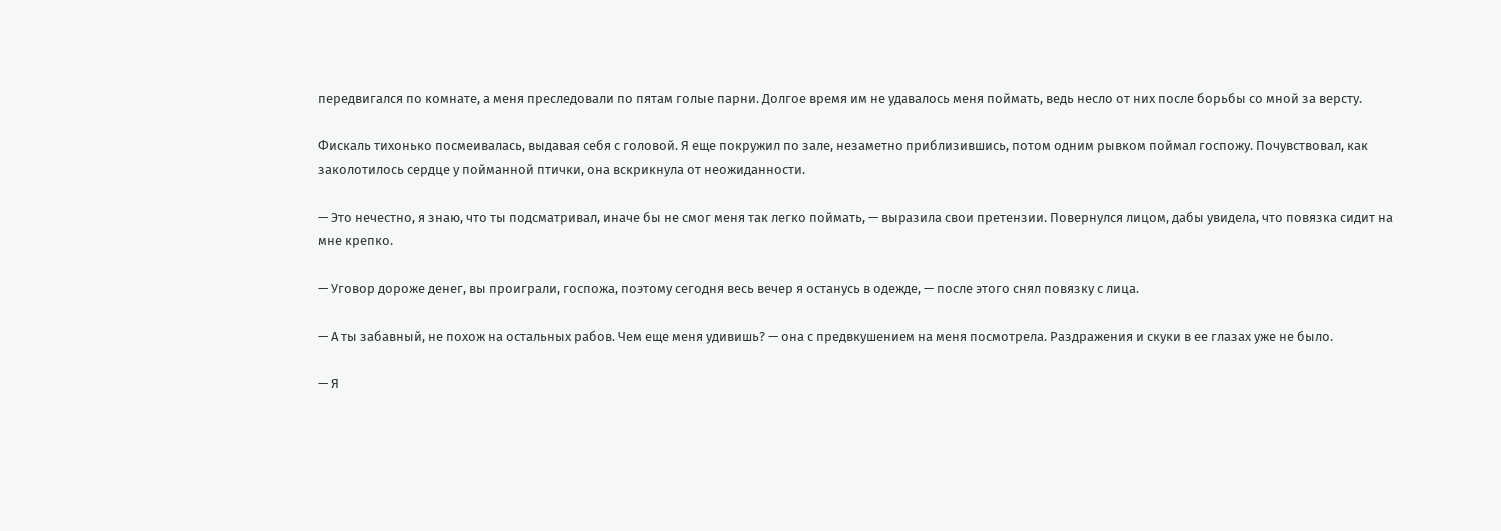передвигался по комнате, а меня преследовали по пятам голые парни. Долгое время им не удавалось меня поймать, ведь несло от них после борьбы со мной за версту.

Фискаль тихонько посмеивалась, выдавая себя с головой. Я еще покружил по зале, незаметно приблизившись, потом одним рывком поймал госпожу. Почувствовал, как заколотилось сердце у пойманной птички, она вскрикнула от неожиданности.

— Это нечестно, я знаю, что ты подсматривал, иначе бы не смог меня так легко поймать, — выразила свои претензии. Повернулся лицом, дабы увидела, что повязка сидит на мне крепко.

— Уговор дороже денег, вы проиграли, госпожа, поэтому сегодня весь вечер я останусь в одежде, — после этого снял повязку с лица.

— А ты забавный, не похож на остальных рабов. Чем еще меня удивишь? — она с предвкушением на меня посмотрела. Раздражения и скуки в ее глазах уже не было.

— Я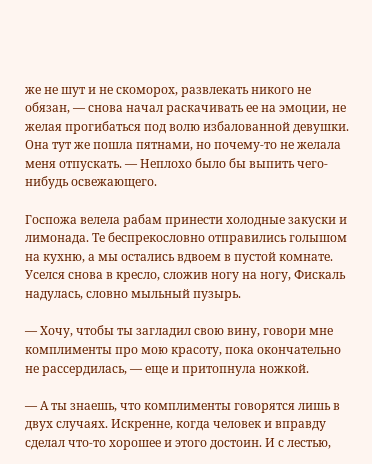же не шут и не скоморох, развлекать никого не обязан, — снова начал раскачивать ее на эмоции, не желая прогибаться под волю избалованной девушки. Она тут же пошла пятнами, но почему-то не желала меня отпускать. — Неплохо было бы выпить чего-нибудь освежающего.

Госпожа велела рабам принести холодные закуски и лимонада. Те беспрекословно отправились голышом на кухню, а мы остались вдвоем в пустой комнате. Уселся снова в кресло, сложив ногу на ногу, Фискаль надулась, словно мыльный пузырь.

— Хочу, чтобы ты загладил свою вину, говори мне комплименты про мою красоту, пока окончательно не рассердилась, — еще и притопнула ножкой.

— А ты знаешь, что комплименты говорятся лишь в двух случаях. Искренне, когда человек и вправду сделал что-то хорошее и этого достоин. И с лестью,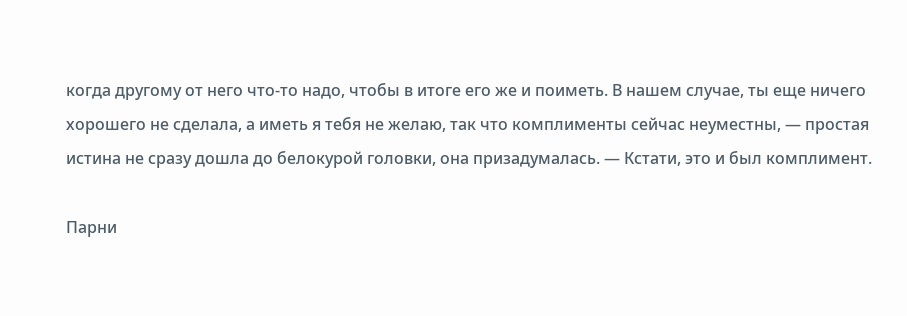когда другому от него что-то надо, чтобы в итоге его же и поиметь. В нашем случае, ты еще ничего хорошего не сделала, а иметь я тебя не желаю, так что комплименты сейчас неуместны, — простая истина не сразу дошла до белокурой головки, она призадумалась. — Кстати, это и был комплимент.

Парни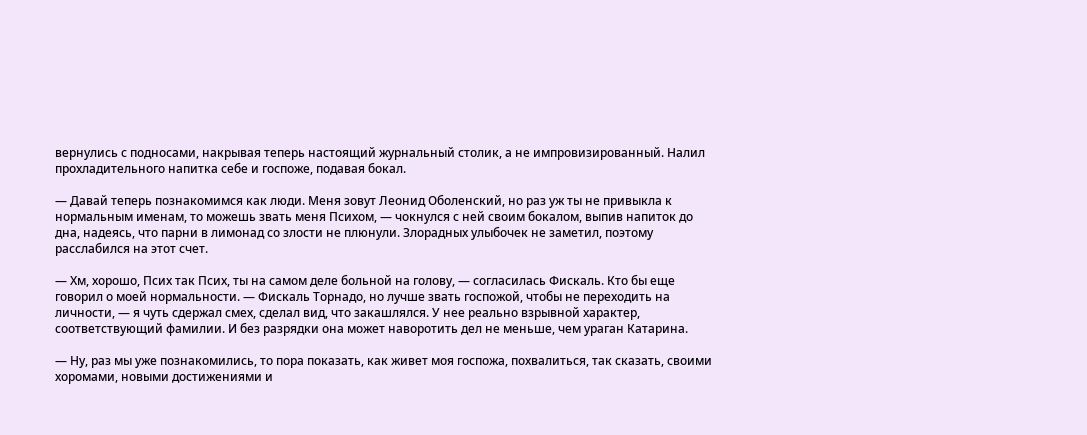вернулись с подносами, накрывая теперь настоящий журнальный столик, а не импровизированный. Налил прохладительного напитка себе и госпоже, подавая бокал.

— Давай теперь познакомимся как люди. Меня зовут Леонид Оболенский, но раз уж ты не привыкла к нормальным именам, то можешь звать меня Психом, — чокнулся с ней своим бокалом, выпив напиток до дна, надеясь, что парни в лимонад со злости не плюнули. Злорадных улыбочек не заметил, поэтому расслабился на этот счет.

— Хм, хорошо, Псих так Псих, ты на самом деле больной на голову, — согласилась Фискаль. Кто бы еще говорил о моей нормальности. — Фискаль Торнадо, но лучше звать госпожой, чтобы не переходить на личности, — я чуть сдержал смех, сделал вид, что закашлялся. У нее реально взрывной характер, соответствующий фамилии. И без разрядки она может наворотить дел не меньше, чем ураган Катарина.

— Ну, раз мы уже познакомились, то пора показать, как живет моя госпожа, похвалиться, так сказать, своими хоромами, новыми достижениями и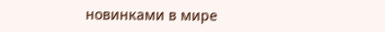новинками в мире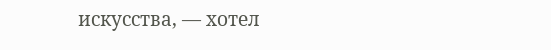искусства, — хотел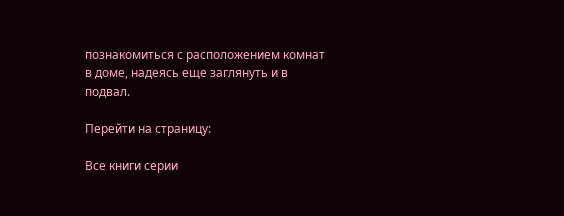познакомиться с расположением комнат в доме, надеясь еще заглянуть и в подвал.

Перейти на страницу:

Все книги серии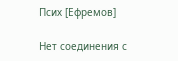Псих [Ефремов]

Нет соединения с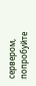сервером, попробуйте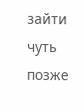зайти чуть позже